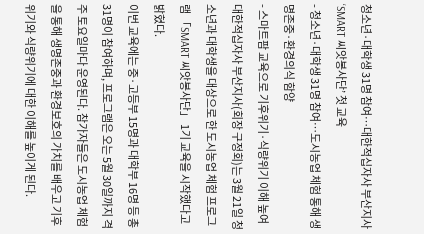청소년·대학생 31명 참여…대한적십자사 부산지사 ‘SMART 씨앗봉사단’ 첫 교육
- 청소년·대학생 31명 참여…도시농업 체험 통해 생명존중·환경의식 함양
- 스마트팜 교육으로 기후위기·식량위기 이해 높여
대한적십자사 부산지사(회장 구정회)는 3월 21일 청소년과 대학생을 대상으로 한 도시농업 체험 프로그램 「SMART 씨앗봉사단」 1기 교육을 시작했다고 밝혔다.
이번 교육에는 중·고등부 15명과 대학부 16명 등 총 31명이 참여하며, 프로그램은 오는 5월 30일까지 격주 토요일마다 운영된다. 참가자들은 도시농업 체험을 통해 생명존중과 환경보호의 가치를 배우고 기후위기와 식량위기에 대한 이해를 높이게 된다.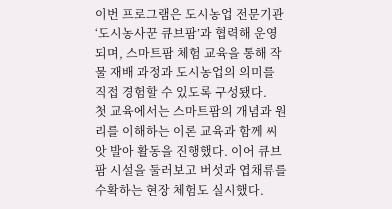이번 프로그램은 도시농업 전문기관 ‘도시농사꾼 큐브팜’과 협력해 운영되며, 스마트팜 체험 교육을 통해 작물 재배 과정과 도시농업의 의미를 직접 경험할 수 있도록 구성됐다.
첫 교육에서는 스마트팜의 개념과 원리를 이해하는 이론 교육과 함께 씨앗 발아 활동을 진행했다. 이어 큐브팜 시설을 둘러보고 버섯과 엽채류를 수확하는 현장 체험도 실시했다.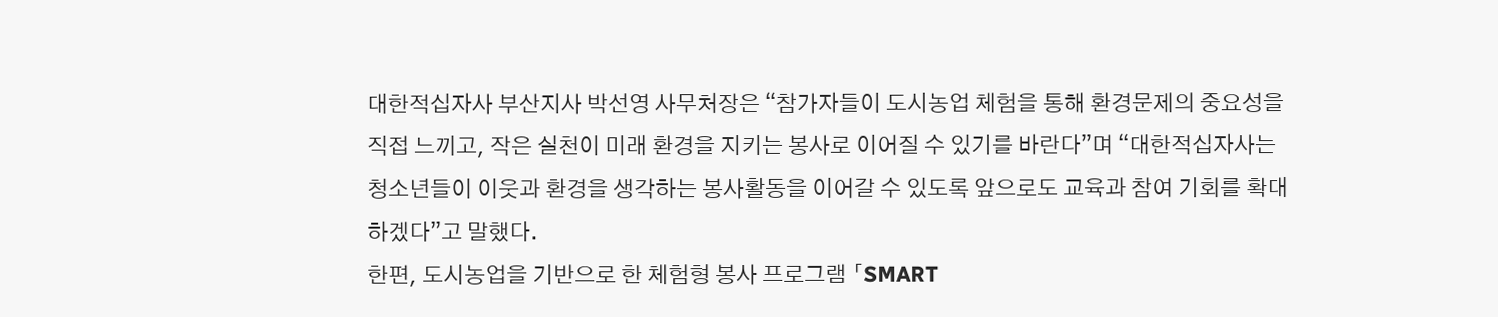대한적십자사 부산지사 박선영 사무처장은 “참가자들이 도시농업 체험을 통해 환경문제의 중요성을 직접 느끼고, 작은 실천이 미래 환경을 지키는 봉사로 이어질 수 있기를 바란다”며 “대한적십자사는 청소년들이 이웃과 환경을 생각하는 봉사활동을 이어갈 수 있도록 앞으로도 교육과 참여 기회를 확대하겠다”고 말했다.
한편, 도시농업을 기반으로 한 체험형 봉사 프로그램 「SMART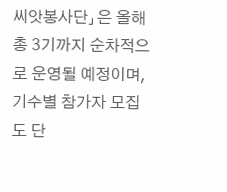씨앗봉사단」은 올해 총 3기까지 순차적으로 운영될 예정이며, 기수별 참가자 모집도 단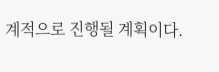계적으로 진행될 계획이다.